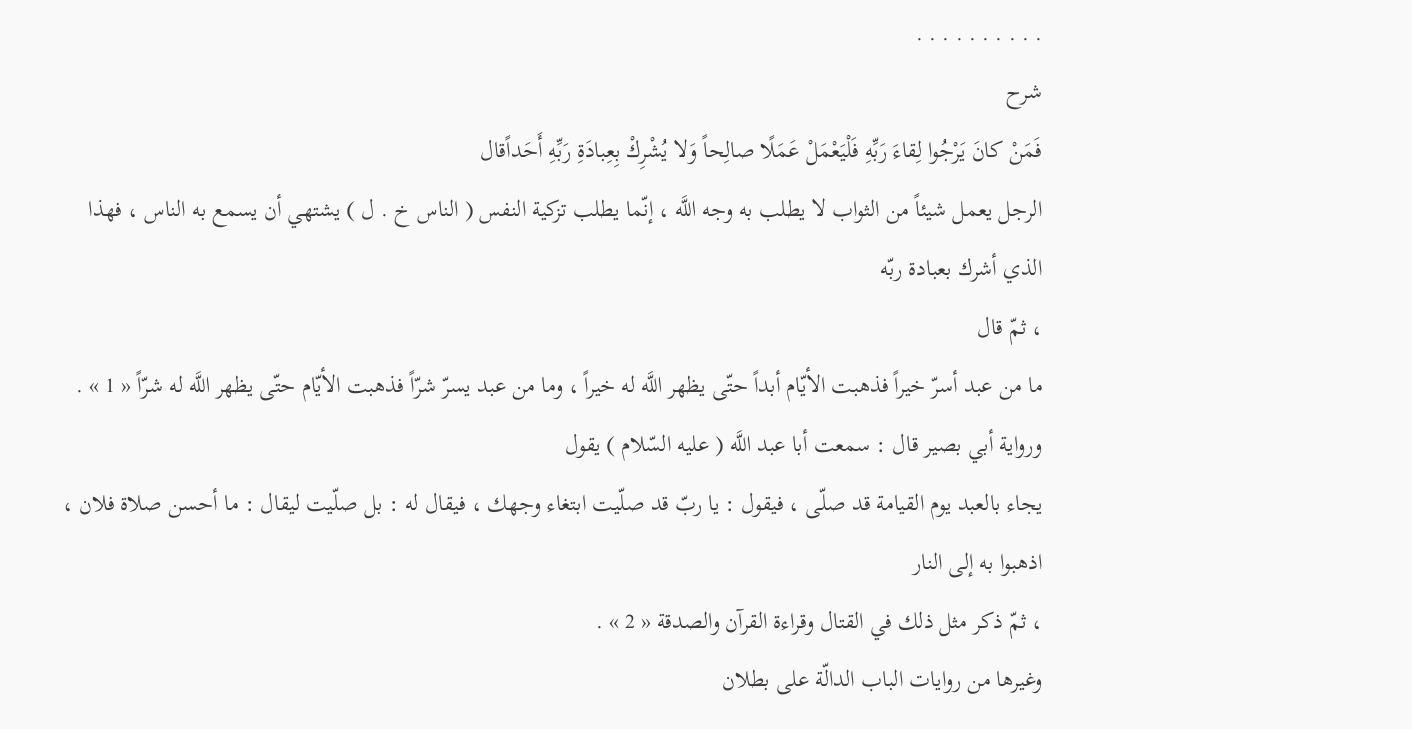. . . . . . . . . .
شرح
فَمَنْ كانَ يَرْجُوا لِقاءَ رَبِّهِ فَلْيَعْمَلْ عَمَلًا صالِحاً وَلا يُشْرِكْ بِعِبادَةِ رَبِّهِ أَحَداًقال
الرجل يعمل شيئاً من الثواب لا يطلب به وجه اللَّه ، إنّما يطلب تزكية النفس ( الناس خ . ل ) يشتهي أن يسمع به الناس ، فهذا الذي أشرك بعبادة ربّه
، ثمّ قال
ما من عبد أسرّ خيراً فذهبت الأيّام أبداً حتّى يظهر اللَّه له خيراً ، وما من عبد يسرّ شرّاً فذهبت الأيّام حتّى يظهر اللَّه له شرّاً « 1 » .
ورواية أبي بصير قال : سمعت أبا عبد اللَّه ( عليه السّلام ) يقول
يجاء بالعبد يوم القيامة قد صلّى ، فيقول : يا ربّ قد صلّيت ابتغاء وجهك ، فيقال له : بل صلّيت ليقال : ما أحسن صلاة فلان ، اذهبوا به إلى النار
، ثمّ ذكر مثل ذلك في القتال وقراءة القرآن والصدقة « 2 » .
وغيرها من روايات الباب الدالّة على بطلان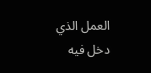العمل الذي دخل فيه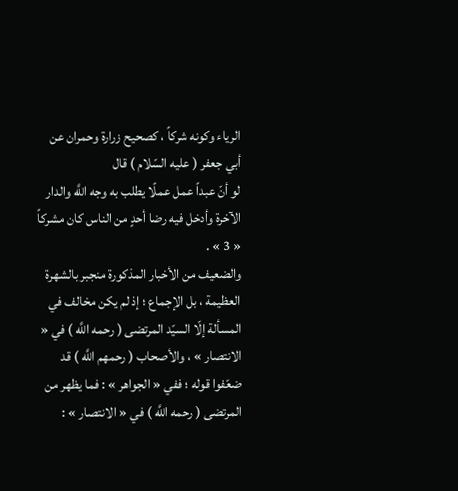الرياء وكونه شركاً ، كصحيح زرارة وحمران عن أبي جعفر ( عليه السّلام ) قال
لو أنّ عبداً عمل عملًا يطلب به وجه اللَّه والدار الآخرة وأدخل فيه رضا أحدٍ من الناس كان مشركاً « 3 » .
والضعيف من الأخبار المذكورة منجبر بالشهرة العظيمة ، بل الإجماع ؛ إذ لم يكن مخالف في المسألة إلّا السيّد المرتضى ( رحمه اللَّه ) في « الانتصار » ، والأصحاب ( رحمهم اللَّه ) قد ضعّفوا قوله ؛ ففي « الجواهر » : فما يظهر من المرتضى ( رحمه اللَّه ) في « الانتصار » :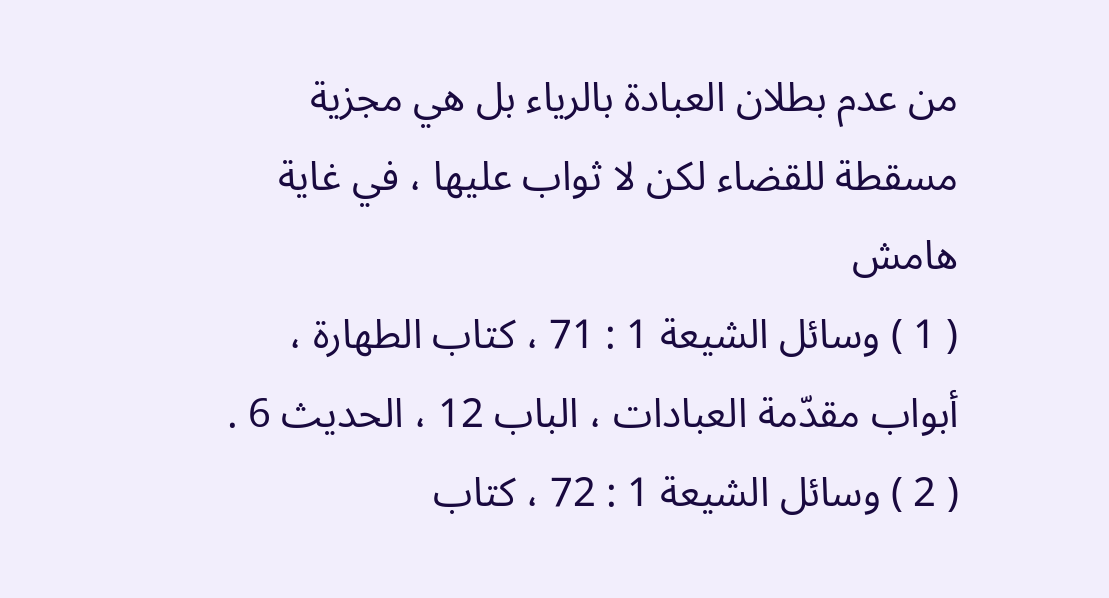من عدم بطلان العبادة بالرياء بل هي مجزية مسقطة للقضاء لكن لا ثواب عليها ، في غاية
هامش
( 1 ) وسائل الشيعة 1 : 71 ، كتاب الطهارة ، أبواب مقدّمة العبادات ، الباب 12 ، الحديث 6 .
( 2 ) وسائل الشيعة 1 : 72 ، كتاب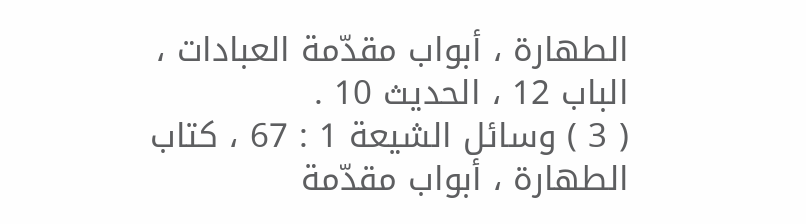الطهارة ، أبواب مقدّمة العبادات ، الباب 12 ، الحديث 10 .
( 3 ) وسائل الشيعة 1 : 67 ، كتاب الطهارة ، أبواب مقدّمة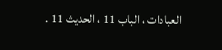العبادات ، الباب 11 ، الحديث 11 .